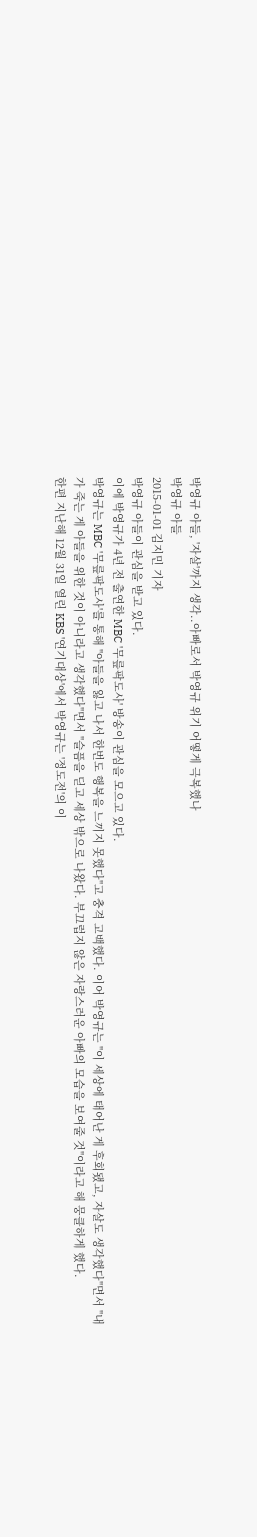박영규 아들, '자살'까지 생각..아빠로서 박영규 위기 어떻게 극복했나
박영규 아들
2015-01-01 김지민 기자
박영규 아들이 관심을 받고 있다.
이에 박영규가 4년 전 출연한 MBC '무릎팍도사' 방송이 관심을 모으고 있다.
박영규는 MBC '무릎팍도사'를 통해 "아들을 잃고 나서 한번도 행복을 느끼지 못했다"고 충격 고백했다. 이어 박영규는 "이 세상에 태어난 게 후회됐고, 자살도 생각했다"면서 "내가 죽는 게 아들을 위한 것이 아니라고 생각했다"면서 "슬픔을 딛고 세상 밖으로 나왔다. 부끄럽지 않은 자랑스러운 아빠의 모습을 보여줄 것"이라고 해 뭉클하게 했다.
한편 지난해 12월 31일 열린 KBS '연기대상'에서 박영규는 '정도전'의 이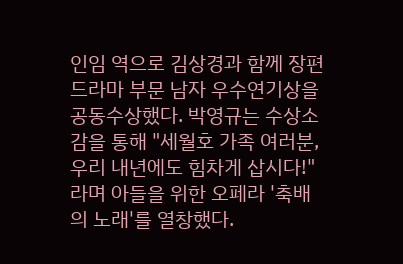인임 역으로 김상경과 함께 장편드라마 부문 남자 우수연기상을 공동수상했다. 박영규는 수상소감을 통해 "세월호 가족 여러분, 우리 내년에도 힘차게 삽시다!"라며 아들을 위한 오페라 '축배의 노래'를 열창했다.